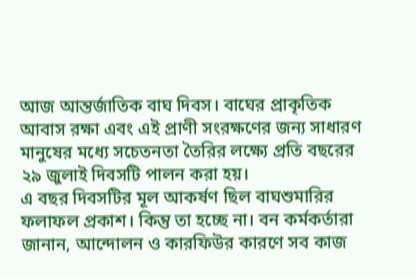আজ আন্তর্জাতিক বাঘ দিবস। বাঘের প্রাকৃতিক আবাস রক্ষা এবং এই প্রাণী সংরক্ষণের জন্য সাধারণ মানুষের মধ্যে সচেতনতা তৈরির লক্ষ্যে প্রতি বছরের ২৯ জুলাই দিবসটি পালন করা হয়।
এ বছর দিবসটির মূল আকর্ষণ ছিল বাঘশুমারির ফলাফল প্রকাশ। কিন্তু তা হচ্ছে না। বন কর্মকর্তারা জানান, আন্দোলন ও কারফিউর কারণে সব কাজ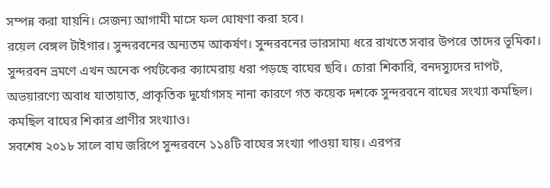সম্পন্ন করা যায়নি। সেজন্য আগামী মাসে ফল ঘোষণা করা হবে।
রয়েল বেঙ্গল টাইগার। সুন্দরবনের অন্যতম আকর্ষণ। সুন্দরবনের ভারসাম্য ধরে রাখতে সবার উপরে তাদের ভূমিকা। সুন্দরবন ভ্রমণে এখন অনেক পর্যটকের ক্যামেরায় ধরা পড়ছে বাঘের ছবি। চোরা শিকারি, বনদস্যুদের দাপট, অভয়ারণ্যে অবাধ যাতায়াত, প্রাকৃতিক দুর্যোগসহ নানা কারণে গত কয়েক দশকে সুন্দরবনে বাঘের সংখ্যা কমছিল। কমছিল বাঘের শিকার প্রাণীর সংখ্যাও।
সবশেষ ২০১৮ সালে বাঘ জরিপে সুন্দরবনে ১১৪টি বাঘের সংখ্যা পাওয়া যায়। এরপর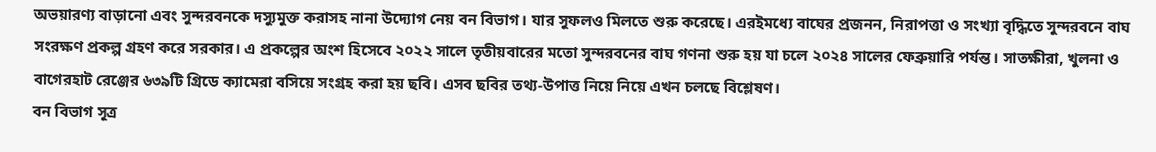অভয়ারণ্য বাড়ানো এবং সুন্দরবনকে দস্যুমুক্ত করাসহ নানা উদ্যোগ নেয় বন বিভাগ। যার সুফলও মিলতে শুরু করেছে। এরইমধ্যে বাঘের প্রজনন, নিরাপত্তা ও সংখ্যা বৃদ্ধিতে সুন্দরবনে বাঘ সংরক্ষণ প্রকল্প গ্রহণ করে সরকার। এ প্রকল্পের অংশ হিসেবে ২০২২ সালে তৃতীয়বারের মতো সুন্দরবনের বাঘ গণনা শুরু হয় যা চলে ২০২৪ সালের ফেব্রুয়ারি পর্যন্ত। সাতক্ষীরা, খুলনা ও বাগেরহাট রেঞ্জের ৬৩৯টি গ্রিডে ক্যামেরা বসিয়ে সংগ্রহ করা হয় ছবি। এসব ছবির তথ্য-উপাত্ত নিয়ে নিয়ে এখন চলছে বিশ্লেষণ।
বন বিভাগ সূত্র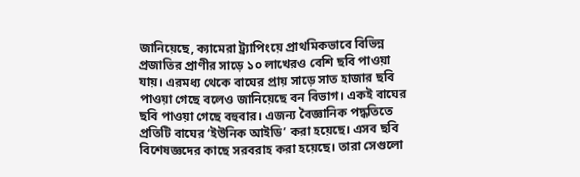জানিয়েছে, ক্যামেরা ট্র্যাপিংয়ে প্রাথমিকভাবে বিভিন্ন প্রজাতির প্রাণীর সাড়ে ১০ লাখেরও বেশি ছবি পাওয়া যায়। এরমধ্য থেকে বাঘের প্রায় সাড়ে সাত হাজার ছবি পাওয়া গেছে বলেও জানিয়েছে বন বিভাগ। একই বাঘের ছবি পাওয়া গেছে বহুবার। এজন্য বৈজ্ঞানিক পদ্ধতিতে প্রতিটি বাঘের ‘ইউনিক আইডি’ করা হয়েছে। এসব ছবি বিশেষজ্ঞদের কাছে সরবরাহ করা হয়েছে। তারা সেগুলো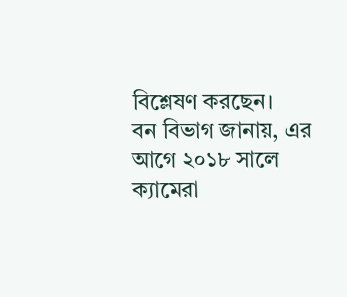বিশ্লেষণ করছেন।
বন বিভাগ জানায়, এর আগে ২০১৮ সালে ক্যামেরা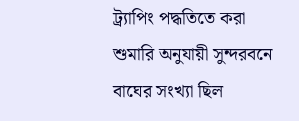ট্র্যাপিং পদ্ধতিতে করা শুমারি অনুযায়ী সুন্দরবনে বাঘের সংখ্যা ছিল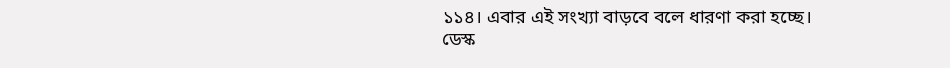১১৪। এবার এই সংখ্যা বাড়বে বলে ধারণা করা হচ্ছে।
ডেস্ক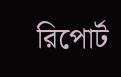রিপোর্ট